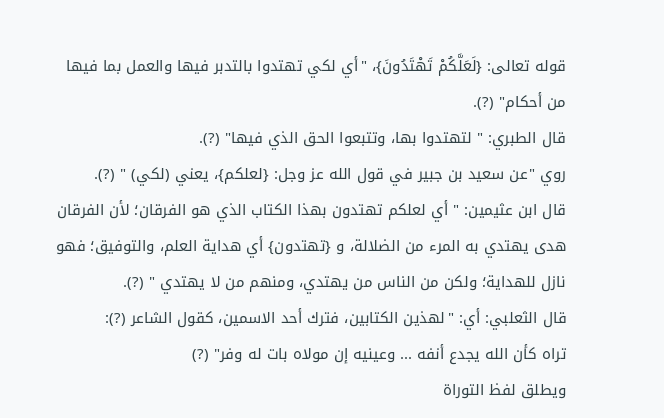قوله تعالى: {لَعَلَّكُمْ تَهْتَدُونَ}، "أي لكي تهتدوا بالتدبر فيها والعمل بما فيها من أحكام" (?).
قال الطبري: " لتهتدوا بها، وتتبعوا الحق الذي فيها" (?).
روي "عن سعيد بن جبير في قول الله عز وجل: {لعلكم}، يعني (لكي) " (?).
قال ابن عثيمين: " أي لعلكم تهتدون بهذا الكتاب الذي هو الفرقان؛ لأن الفرقان هدى يهتدي به المرء من الضلالة، و {تهتدون} أي هداية العلم، والتوفيق؛ فهو نازل للهداية؛ ولكن من الناس من يهتدي، ومنهم من لا يهتدي " (?).
قال الثعلبي: أي: "لهذين الكتابين، فترك أحد الاسمين، كقول الشاعر (?):
تراه كأن الله يجدع أنفه ... وعينيه إن مولاه بات له وفر" (?)
ويطلق لفظ التوراة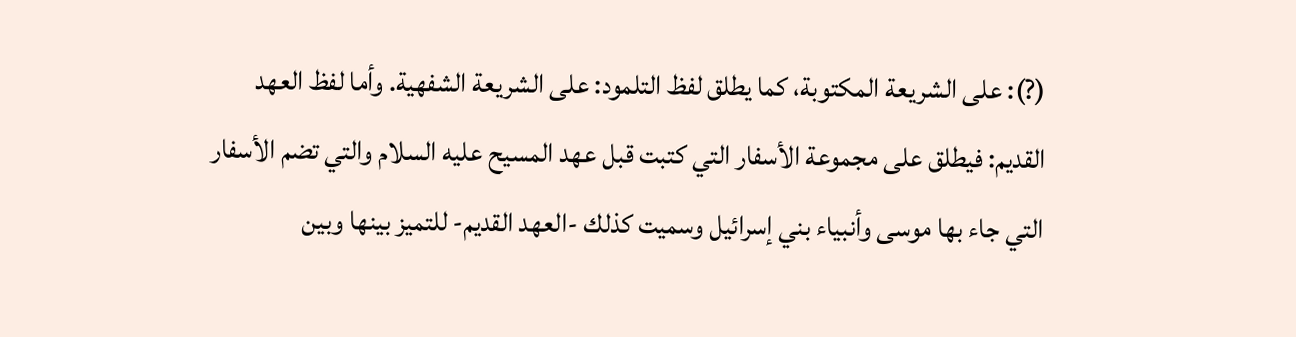(?): على الشريعة المكتوبة، كما يطلق لفظ التلمود: على الشريعة الشفهية. وأما لفظ العهد القديم: فيطلق على مجموعة الأسفار التي كتبت قبل عهد المسيح عليه السلام والتي تضم الأسفار التي جاء بها موسى وأنبياء بني إسرائيل وسميت كذلك -العهد القديم- للتميز بينها وبين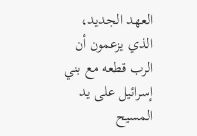العهد الجديد، الذي يزعمون أن الرب قطعه مع بني إسرائيل على يد المسيح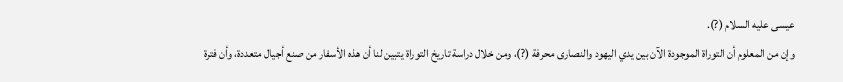عيسى عليه السلام (?).
وإن من المعلوم أن التوراة الموجودة الآن بين يدي اليهود والنصارى محرفة (?)، ومن خلال دراسة تاريخ التوراة يتبين لنا أن هذه الأسفار من صنع أجيال متعددة، وأن فترة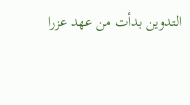التدوين بدأت من عهد عزرا